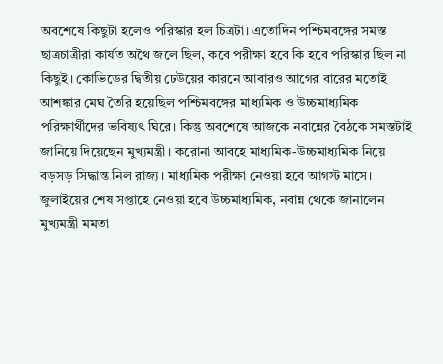অবশেষে কিছুটা হলেও পরিস্কার হল চিত্রটা। এতোদিন পশ্চিমবঙ্গের সমস্ত ছাত্রচাত্রীরা কার্যত অথৈ জলে ছিল, কবে পরীক্ষা হবে কি হবে পরিস্কার ছিল না কিছুই। কোভিডের দ্বিতীয় ঢেউয়ের কারনে আবারও আগের বারের মতোই আশঙ্কার মেঘ তৈরি হয়েছিল পশ্চিমবঙ্গের মাধ্যমিক ও উচ্চমাধ্যমিক পরিক্ষার্থীদের ভবিষ্যৎ ঘিরে। কিন্তু অবশেষে আজকে নবান্নের বৈঠকে সমস্তটাই জানিয়ে দিয়েছেন মুখ্যমন্ত্রী। করোনা আবহে মাধ্যমিক-উচ্চমাধ্যমিক নিয়ে বড়সড় সিদ্ধান্ত নিল রাজ্য। মাধ্যমিক পরীক্ষা নেওয়া হবে আগস্ট মাসে। জুলাইয়ের শেষ সপ্তাহে নেওয়া হবে উচ্চমাধ্যমিক, নবান্ন থেকে জানালেন মুখ্যমন্ত্রী মমতা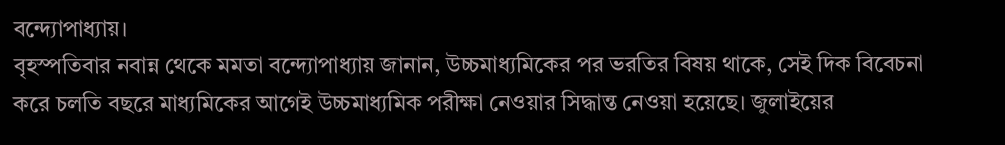বন্দ্যোপাধ্যায়।
বৃহস্পতিবার নবান্ন থেকে মমতা বন্দ্যোপাধ্যায় জানান, উচ্চমাধ্যমিকের পর ভরতির বিষয় থাকে, সেই দিক বিবেচনা করে চলতি বছরে মাধ্যমিকের আগেই উচ্চমাধ্যমিক পরীক্ষা নেওয়ার সিদ্ধান্ত নেওয়া হয়েছে। জুলাইয়ের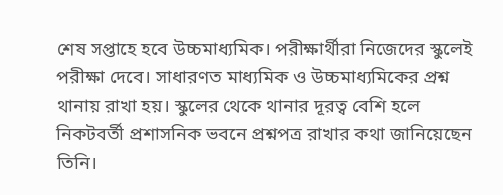শেষ সপ্তাহে হবে উচ্চমাধ্যমিক। পরীক্ষার্থীরা নিজেদের স্কুলেই পরীক্ষা দেবে। সাধারণত মাধ্যমিক ও উচ্চমাধ্যমিকের প্রশ্ন থানায় রাখা হয়। স্কুলের থেকে থানার দূরত্ব বেশি হলে নিকটবর্তী প্রশাসনিক ভবনে প্রশ্নপত্র রাখার কথা জানিয়েছেন তিনি।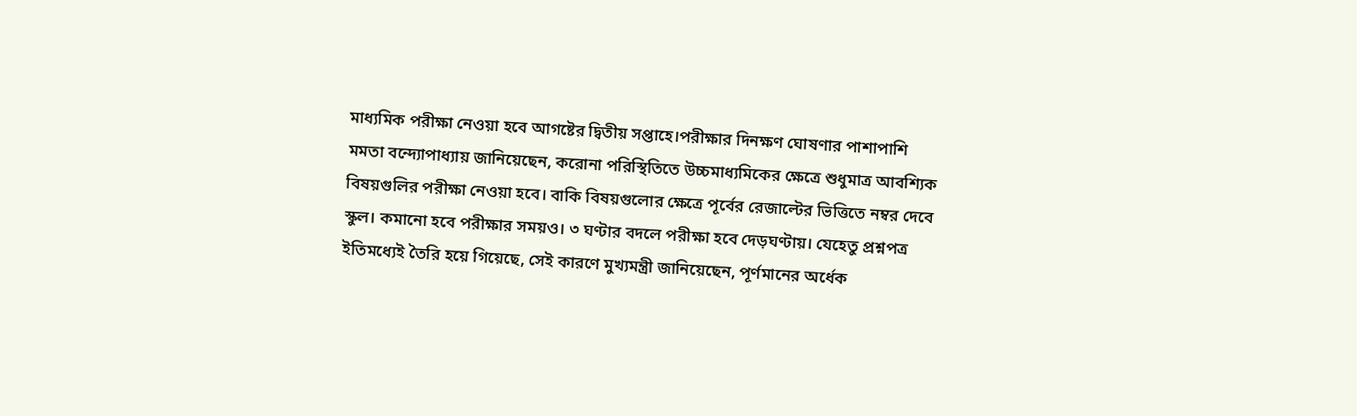মাধ্যমিক পরীক্ষা নেওয়া হবে আগষ্টের দ্বিতীয় সপ্তাহে।পরীক্ষার দিনক্ষণ ঘোষণার পাশাপাশি মমতা বন্দ্যোপাধ্যায় জানিয়েছেন, করোনা পরিস্থিতিতে উচ্চমাধ্যমিকের ক্ষেত্রে শুধুমাত্র আবশ্যিক বিষয়গুলির পরীক্ষা নেওয়া হবে। বাকি বিষয়গুলোর ক্ষেত্রে পূর্বের রেজাল্টের ভিত্তিতে নম্বর দেবে স্কুল। কমানো হবে পরীক্ষার সময়ও। ৩ ঘণ্টার বদলে পরীক্ষা হবে দেড়ঘণ্টায়। যেহেতু প্রশ্নপত্র ইতিমধ্যেই তৈরি হয়ে গিয়েছে, সেই কারণে মুখ্যমন্ত্রী জানিয়েছেন, পূর্ণমানের অর্ধেক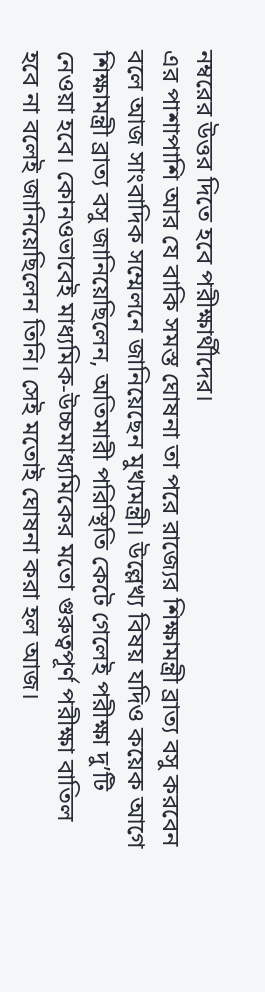নম্বরের উত্তর দিতে হবে পরীক্ষার্থীদের।
এর পাশাপাশি আর যে বাকি সমস্ত ঘোষনা তা পরে রাজ্যের শিক্ষামন্ত্রী ব্রাত্য বসু করবেন বলে আজ সাংবাদিক সম্মেলনে জানিয়েছেন মুখ্যমন্ত্রী। উল্লেখ্য বিষয় যদিও কয়েক আগে শিক্ষামন্ত্রী ব্রাত্য বসু জানিয়েছিলেন, অতিমারী পরিস্থিতি কেটে গেলেই পরীক্ষা দু’টি নেওয়া হবে। কোনওভাবেই মাধ্যমিক-উচ্চমাধ্যমিকের মতো গুরুত্বপূর্ণ পরীক্ষা বাতিল হবে না বলেই জানিয়েছিলেন তিনি। সেই মতোই ঘোষনা করা হল আজ।